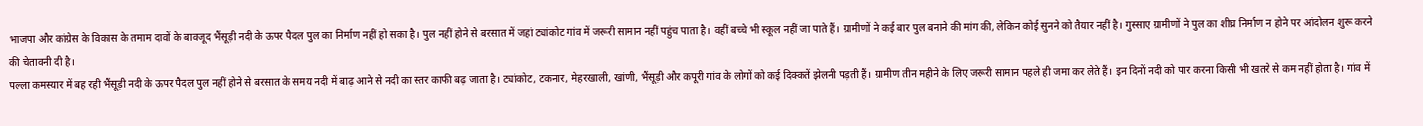भाजपा और कांग्रेस के विकास के तमाम दावों के बावजूद भैंसूड़ी नदी के ऊपर पैदल पुल का निर्माण नहीं हो सका है। पुल नहीं होने से बरसात में जहां ट्यांकोट गांव में जरूरी सामान नहीं पहुंच पाता है। वहीं बच्चे भी स्कूल नहीं जा पाते हैं। ग्रामीणों ने कई बार पुल बनाने की मांग की, लेकिन कोई सुनने को तैयार नहीं है। गुस्साए ग्रामीणों ने पुल का शीघ्र निर्माण न होने पर आंदोलन शुरू करने की चेतावनी दी है।
पल्ला कमस्यार में बह रही भैंसूड़ी नदी के ऊपर पैदल पुल नहीं होने से बरसात के समय नदी में बाढ़ आने से नदी का स्तर काफी बढ़ जाता है। ट्यांकोट, टकनार, मेहरखाली, खांणी, भैंसूड़ी और कपूरी गांव के लोगों को कई दिक्कतें झेलनी पड़ती हैं। ग्रामीण तीन महीने के लिए जरूरी सामान पहले ही जमा कर लेते हैं। इन दिनों नदी को पार करना किसी भी खतरे से कम नहीं होता है। गांव में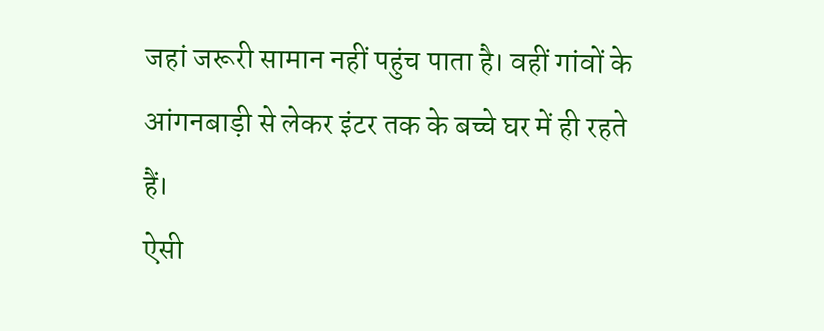जहां जरूरी सामान नहीं पहुंच पाता है। वहीं गांवों के आंगनबाड़ी से लेकर इंटर तक के बच्चे घर में ही रहते हैं।
ऐसी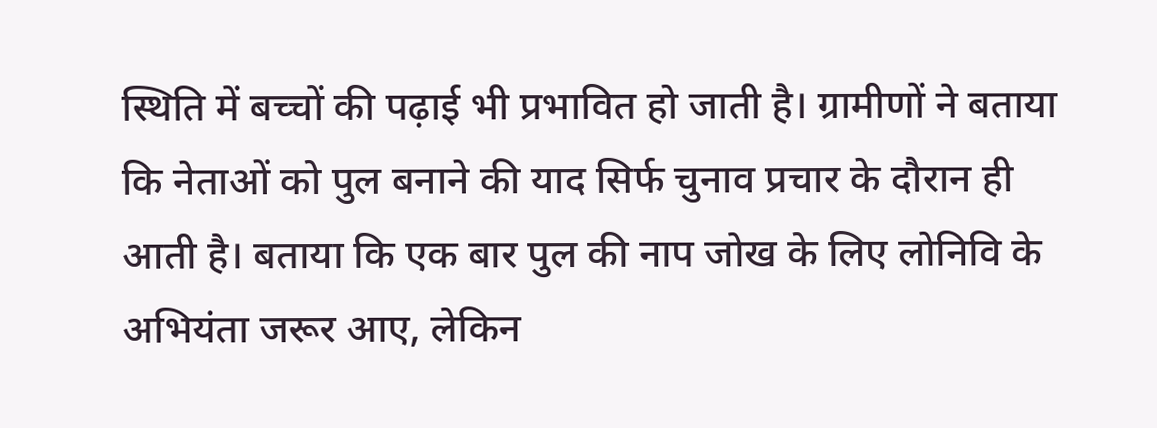स्थिति में बच्चों की पढ़ाई भी प्रभावित हो जाती है। ग्रामीणों ने बताया कि नेताओं को पुल बनाने की याद सिर्फ चुनाव प्रचार के दौरान ही आती है। बताया कि एक बार पुल की नाप जोख के लिए लोनिवि के अभियंता जरूर आए, लेकिन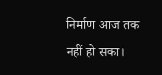निर्माण आज तक नहीं हो सका।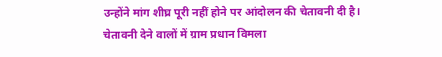उन्होंने मांग शीघ्र पूरी नहीं होने पर आंदोलन की चेतावनी दी है। चेतावनी देने वालों में ग्राम प्रधान विमला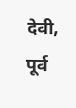देवी, पूर्व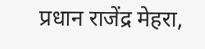प्रधान राजेंद्र मेहरा,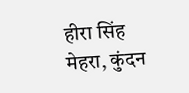हीरा सिंह मेहरा, कुंदन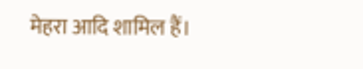मेहरा आदि शामिल हैं।